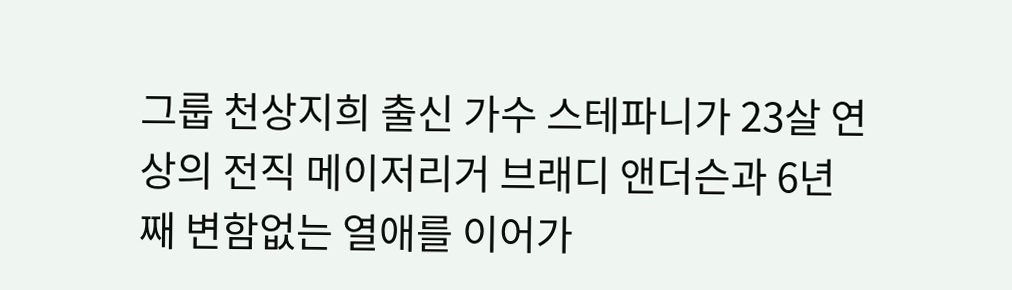그룹 천상지희 출신 가수 스테파니가 23살 연상의 전직 메이저리거 브래디 앤더슨과 6년째 변함없는 열애를 이어가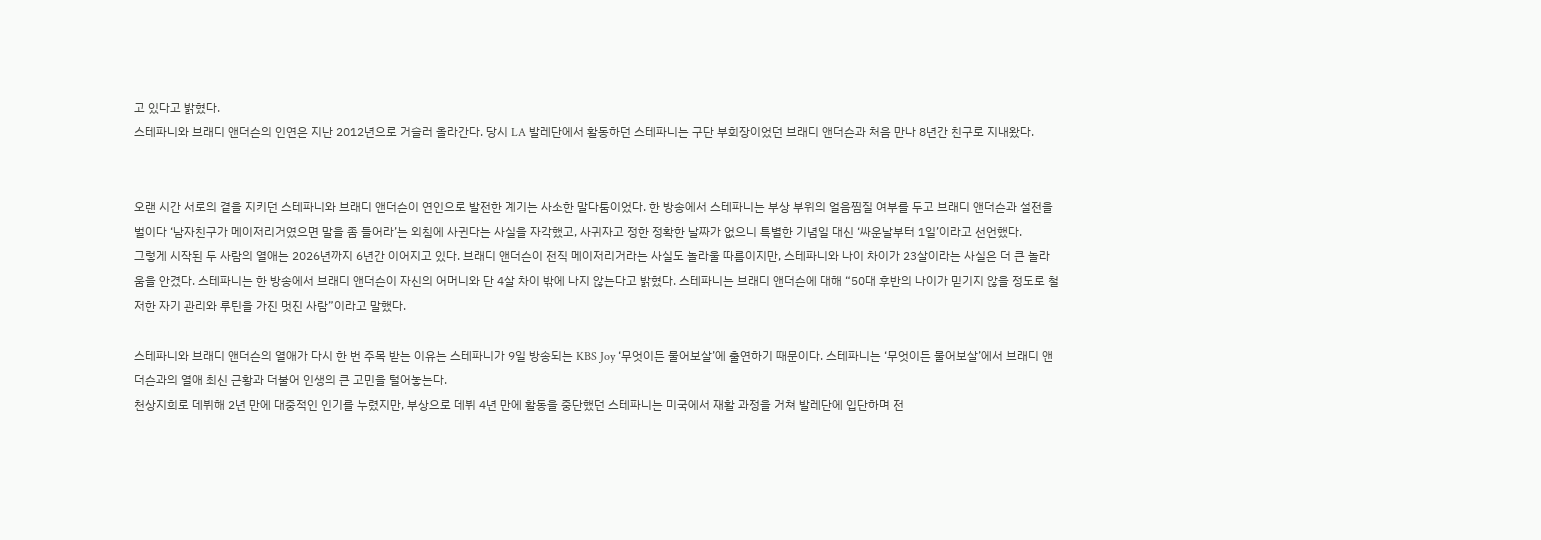고 있다고 밝혔다.
스테파니와 브래디 앤더슨의 인연은 지난 2012년으로 거슬러 올라간다. 당시 LA 발레단에서 활동하던 스테파니는 구단 부회장이었던 브래디 앤더슨과 처음 만나 8년간 친구로 지내왔다.


오랜 시간 서로의 곁을 지키던 스테파니와 브래디 앤더슨이 연인으로 발전한 계기는 사소한 말다툼이었다. 한 방송에서 스테파니는 부상 부위의 얼음찜질 여부를 두고 브래디 앤더슨과 설전을 벌이다 ‘남자친구가 메이저리거였으면 말을 좀 들어라’는 외침에 사귄다는 사실을 자각했고, 사귀자고 정한 정확한 날짜가 없으니 특별한 기념일 대신 ‘싸운날부터 1일’이라고 선언했다.
그렇게 시작된 두 사람의 열애는 2026년까지 6년간 이어지고 있다. 브래디 앤더슨이 전직 메이저리거라는 사실도 놀라울 따름이지만, 스테파니와 나이 차이가 23살이라는 사실은 더 큰 놀라움을 안겼다. 스테파니는 한 방송에서 브래디 앤더슨이 자신의 어머니와 단 4살 차이 밖에 나지 않는다고 밝혔다. 스테파니는 브래디 앤더슨에 대해 “50대 후반의 나이가 믿기지 않을 정도로 철저한 자기 관리와 루틴을 가진 멋진 사람”이라고 말했다.

스테파니와 브래디 앤더슨의 열애가 다시 한 번 주목 받는 이유는 스테파니가 9일 방송되는 KBS Joy ‘무엇이든 물어보살’에 출연하기 때문이다. 스테파니는 ‘무엇이든 물어보살’에서 브래디 앤더슨과의 열애 최신 근황과 더불어 인생의 큰 고민을 털어놓는다.
천상지희로 데뷔해 2년 만에 대중적인 인기를 누렸지만, 부상으로 데뷔 4년 만에 활동을 중단했던 스테파니는 미국에서 재활 과정을 거쳐 발레단에 입단하며 전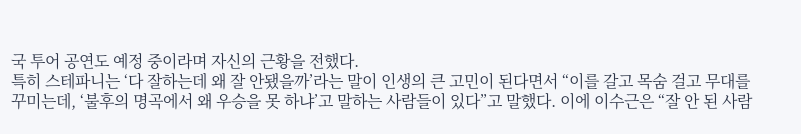국 투어 공연도 예정 중이라며 자신의 근황을 전했다.
특히 스테파니는 ‘다 잘하는데 왜 잘 안됐을까’라는 말이 인생의 큰 고민이 된다면서 “이를 갈고 목숨 걸고 무대를 꾸미는데, ‘불후의 명곡에서 왜 우승을 못 하냐’고 말하는 사람들이 있다”고 말했다. 이에 이수근은 “잘 안 된 사람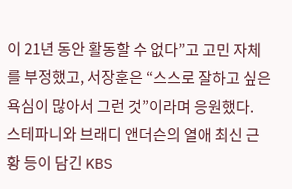이 21년 동안 활동할 수 없다”고 고민 자체를 부정했고, 서장훈은 “스스로 잘하고 싶은 욕심이 많아서 그런 것”이라며 응원했다.
스테파니와 브래디 앤더슨의 열애 최신 근황 등이 담긴 KBS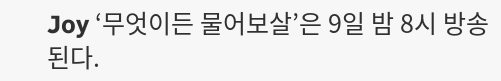Joy ‘무엇이든 물어보살’은 9일 밤 8시 방송된다.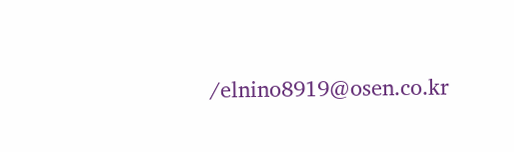/elnino8919@osen.co.kr